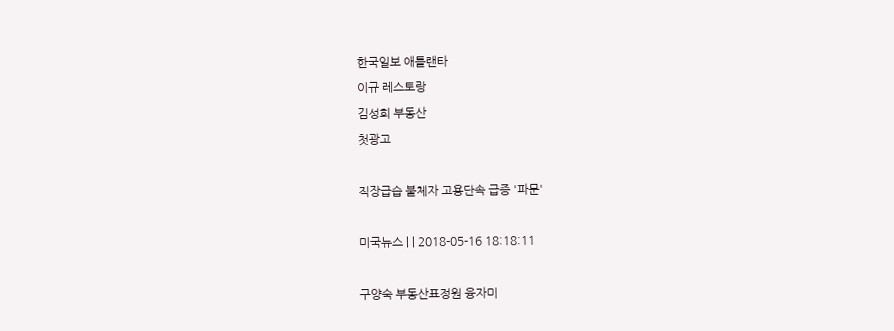한국일보 애틀랜타
이규 레스토랑
김성희 부동산
첫광고

직장급습 불체자 고용단속 급증 '파문'

미국뉴스 | | 2018-05-16 18:18:11

구양숙 부동산표정원 융자미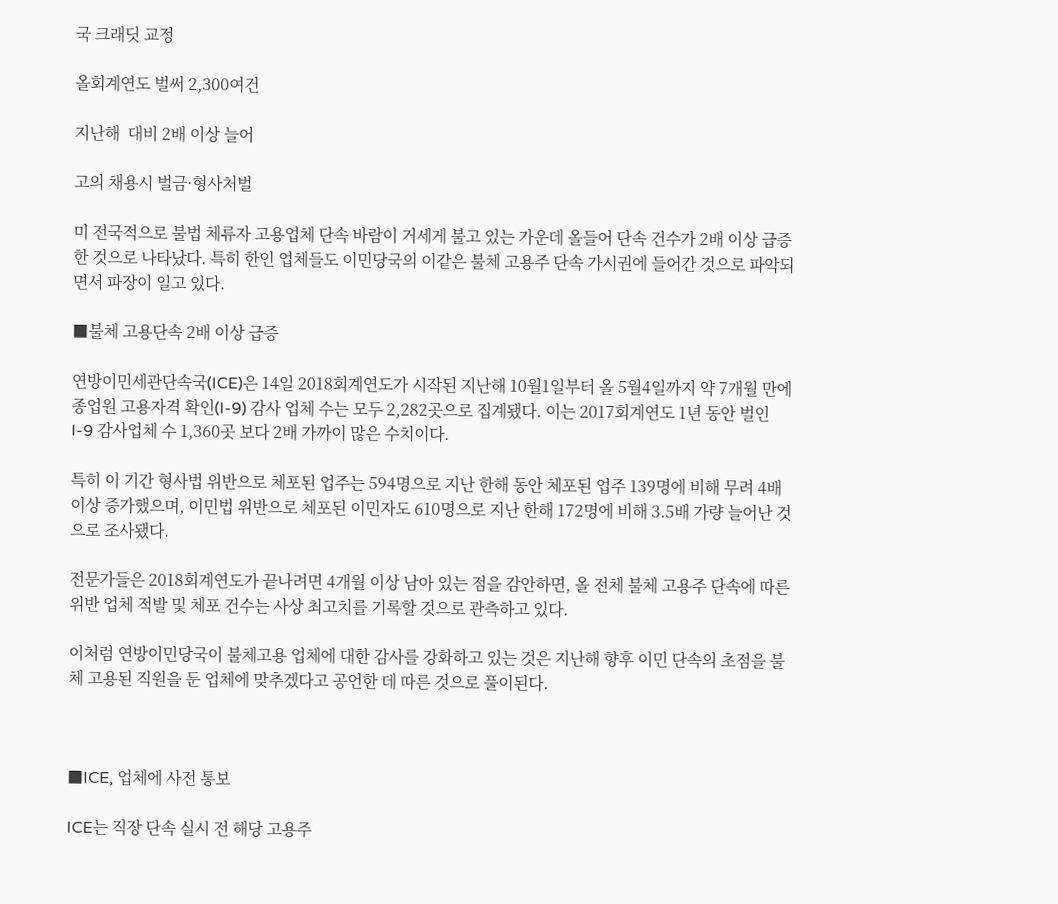국 크래딧 교정

올회계연도 벌써 2,300여건

지난해  대비 2배 이상 늘어

고의 채용시 벌금·형사처벌

미 전국적으로 불법 체류자 고용업체 단속 바람이 거세게 불고 있는 가운데 올들어 단속 건수가 2배 이상 급증한 것으로 나타났다. 특히 한인 업체들도 이민당국의 이같은 불체 고용주 단속 가시권에 들어간 것으로 파악되면서 파장이 일고 있다.

■불체 고용단속 2배 이상 급증

연방이민세관단속국(ICE)은 14일 2018회계연도가 시작된 지난해 10월1일부터 올 5월4일까지 약 7개월 만에 종업원 고용자격 확인(I-9) 감사 업체 수는 모두 2,282곳으로 집계됐다. 이는 2017회계연도 1년 동안 벌인 I-9 감사업체 수 1,360곳 보다 2배 가까이 많은 수치이다.

특히 이 기간 형사법 위반으로 체포된 업주는 594명으로 지난 한해 동안 체포된 업주 139명에 비해 무려 4배 이상 증가했으며, 이민법 위반으로 체포된 이민자도 610명으로 지난 한해 172명에 비해 3.5배 가량 늘어난 것으로 조사됐다.

전문가들은 2018회계연도가 끝나려면 4개월 이상 남아 있는 점을 감안하면, 올 전체 불체 고용주 단속에 따른 위반 업체 적발 및 체포 건수는 사상 최고치를 기록할 것으로 관측하고 있다.

이처럼 연방이민당국이 불체고용 업체에 대한 감사를 강화하고 있는 것은 지난해 향후 이민 단속의 초점을 불체 고용된 직원을 둔 업체에 맞추겠다고 공언한 데 따른 것으로 풀이된다.



■ICE, 업체에 사전 통보

ICE는 직장 단속 실시 전 해당 고용주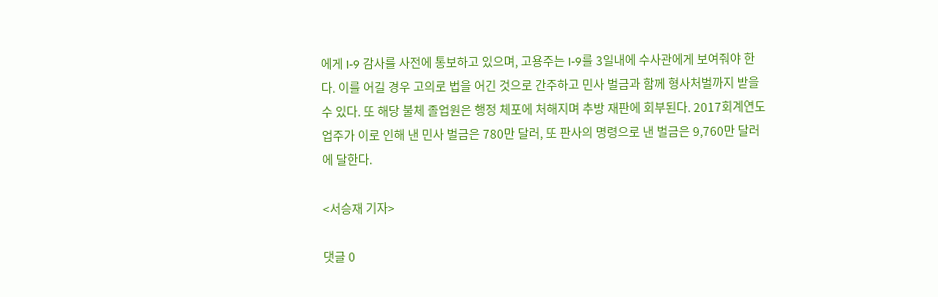에게 I-9 감사를 사전에 통보하고 있으며, 고용주는 I-9를 3일내에 수사관에게 보여줘야 한다. 이를 어길 경우 고의로 법을 어긴 것으로 간주하고 민사 벌금과 함께 형사처벌까지 받을 수 있다. 또 해당 불체 졸업원은 행정 체포에 처해지며 추방 재판에 회부된다. 2017회계연도 업주가 이로 인해 낸 민사 벌금은 780만 달러, 또 판사의 명령으로 낸 벌금은 9,760만 달러에 달한다.

<서승재 기자>

댓글 0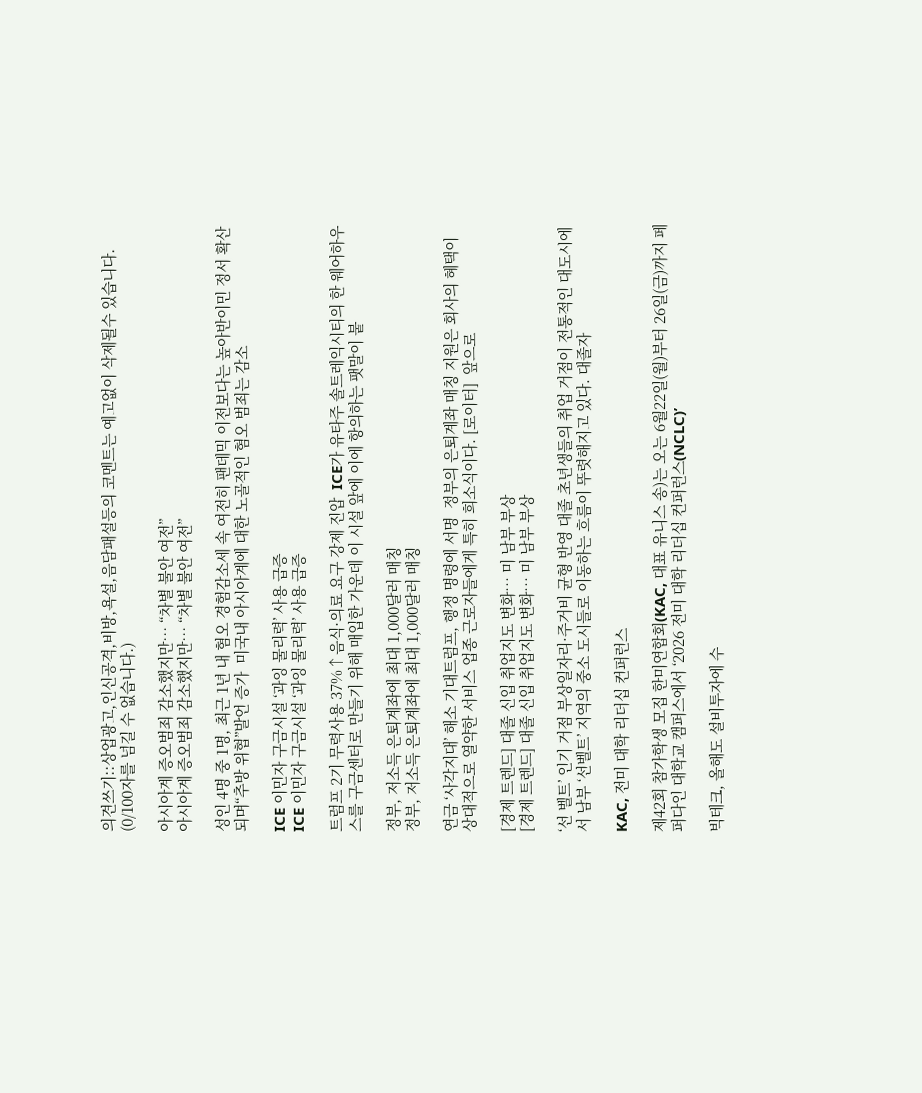의견쓰기::상업광고,인신공격,비방,욕설,음담패설등의 코멘트는 예고없이 삭제될수 있습니다. (0/100자를 넘길 수 없습니다.)

아시아계 증오범죄 감소했지만… “차별 불안 여전”
아시아계 증오범죄 감소했지만… “차별 불안 여전”

성인 4명 중 1명, 최근 1년 내 혐오 경험감소세 속 여전히 팬데믹 이전보다는 높아반이민 정서 확산 되며“추방 위협”발언 증가  미국내 아시아계에 대한 노골적인 혐오 범죄는 감소

ICE 이민자 구금시설 ‘과잉 물리력’ 사용 급증
ICE 이민자 구금시설 ‘과잉 물리력’ 사용 급증

트럼프 2기 무력사용 37%↑음식·의료 요구 강제 진압  ICE가 유타주 솔트레익시티의 한 웨어하우스를 구금센터로 만들기 위해 매입한 가운데 이 시설 앞에 이에 항의하는 팻말이 붙

정부, 저소득 은퇴계좌에 최대 1,000달러 매칭
정부, 저소득 은퇴계좌에 최대 1,000달러 매칭

연금 ‘사각지대’ 해소 기대트럼프, 행정 명령에 서명  정부의 은퇴계좌 매칭 지원은 회사의 혜택이 상대적으로 열약한 서비스 업종 근로자들에게 특히 희소식이다. [로이터]  앞으로

[경제 트렌드] 대졸 신입 취업지도 변화… 미 남부 부상
[경제 트렌드] 대졸 신입 취업지도 변화… 미 남부 부상

‘선 벨트’ 인기 거점 부상일자리·주거비 균형 반영 대졸 초년생들의 취업 거점이 전통적인 대도시에서 남부 ‘선벨트’ 지역의 중소 도시들로 이동하는 흐름이 뚜렷해지고 있다. 대졸자

KAC, 전미 대학 리더십 컨퍼런스

제42회 참가학생 모집 한미연합회(KAC, 대표 유니스 송)는 오는 6월22일(월)부터 26일(금)까지 페퍼다인 대학교 캠퍼스에서 ‘2026 전미 대학 리더십 컨퍼런스(NCLC)’

빅테크, 올해도 설비투자에 수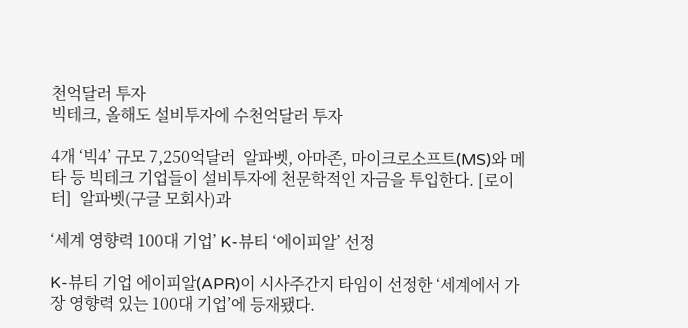천억달러 투자
빅테크, 올해도 설비투자에 수천억달러 투자

4개 ‘빅4’ 규모 7,250억달러  알파벳, 아마존, 마이크로소프트(MS)와 메타 등 빅테크 기업들이 설비투자에 천문학적인 자금을 투입한다. [로이터]  알파벳(구글 모회사)과

‘세계 영향력 100대 기업’ K-뷰티 ‘에이피알’ 선정

K-뷰티 기업 에이피알(APR)이 시사주간지 타임이 선정한 ‘세계에서 가장 영향력 있는 100대 기업’에 등재됐다.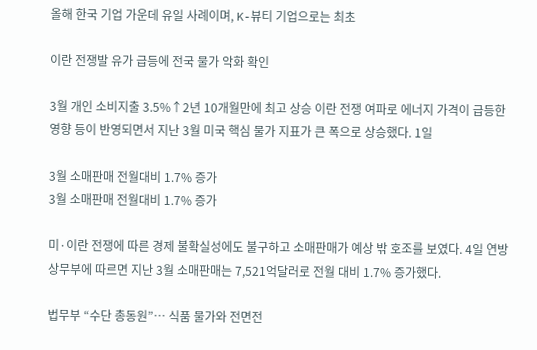올해 한국 기업 가운데 유일 사례이며, K-뷰티 기업으로는 최초

이란 전쟁발 유가 급등에 전국 물가 악화 확인

3월 개인 소비지출 3.5%↑2년 10개월만에 최고 상승 이란 전쟁 여파로 에너지 가격이 급등한 영향 등이 반영되면서 지난 3월 미국 핵심 물가 지표가 큰 폭으로 상승했다. 1일

3월 소매판매 전월대비 1.7% 증가
3월 소매판매 전월대비 1.7% 증가

미·이란 전쟁에 따른 경제 불확실성에도 불구하고 소매판매가 예상 밖 호조를 보였다. 4일 연방 상무부에 따르면 지난 3월 소매판매는 7,521억달러로 전월 대비 1.7% 증가했다.

법무부 “수단 총동원”… 식품 물가와 전면전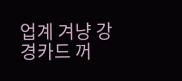업계 겨냥 강경카드 꺼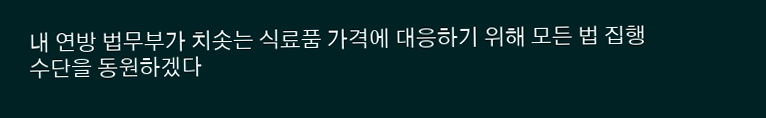내 연방 법무부가 치솟는 식료품 가격에 대응하기 위해 모든 법 집행 수단을 동원하겠다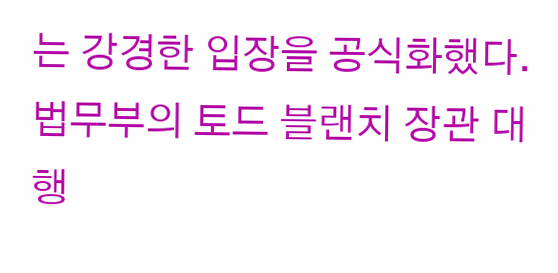는 강경한 입장을 공식화했다. 법무부의 토드 블랜치 장관 대행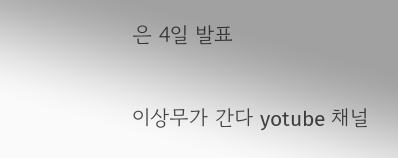은 4일 발표

이상무가 간다 yotube 채널